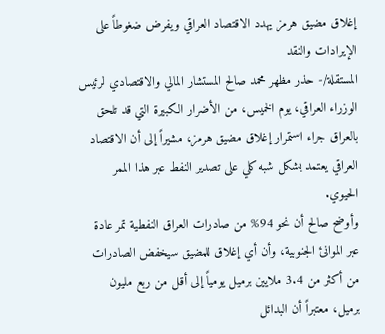إغلاق مضيق هرمز يهدد الاقتصاد العراقي ويفرض ضغوطاً على الإيرادات والنقد
المستقلة/- حذر مظهر محمد صالح المستشار المالي والاقتصادي لرئيس الوزراء العراقي، يوم الخميس، من الأضرار الكبيرة التي قد تلحق بالعراق جراء استمرار إغلاق مضيق هرمز، مشيراً إلى أن الاقتصاد العراقي يعتمد بشكل شبه كلي على تصدير النفط عبر هذا الممر الحيوي.
وأوضح صالح أن نحو 94% من صادرات العراق النفطية تمر عادة عبر الموانئ الجنوبية، وأن أي إغلاق للمضيق سيخفض الصادرات من أكثر من 3.4 ملايين برميل يومياً إلى أقل من ربع مليون برميل، معتبراً أن البدائل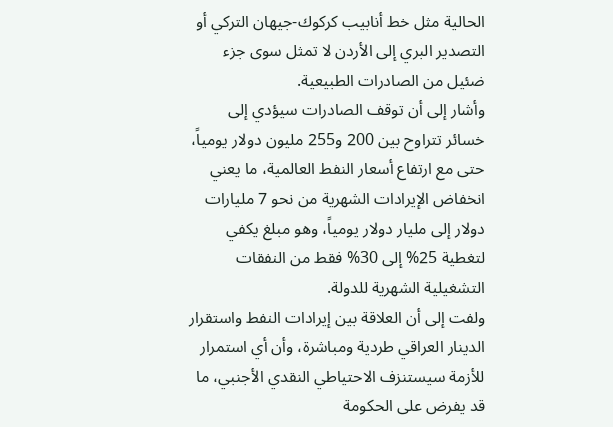الحالية مثل خط أنابيب كركوك-جيهان التركي أو التصدير البري إلى الأردن لا تمثل سوى جزء ضئيل من الصادرات الطبيعية.
وأشار إلى أن توقف الصادرات سيؤدي إلى خسائر تتراوح بين 200 و255 مليون دولار يومياً، حتى مع ارتفاع أسعار النفط العالمية، ما يعني انخفاض الإيرادات الشهرية من نحو 7 مليارات دولار إلى مليار دولار يومياً، وهو مبلغ يكفي لتغطية 25% إلى 30% فقط من النفقات التشغيلية الشهرية للدولة.
ولفت إلى أن العلاقة بين إيرادات النفط واستقرار الدينار العراقي طردية ومباشرة، وأن أي استمرار للأزمة سيستنزف الاحتياطي النقدي الأجنبي، ما قد يفرض على الحكومة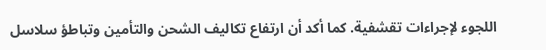اللجوء لإجراءات تقشفية. كما أكد أن ارتفاع تكاليف الشحن والتأمين وتباطؤ سلاسل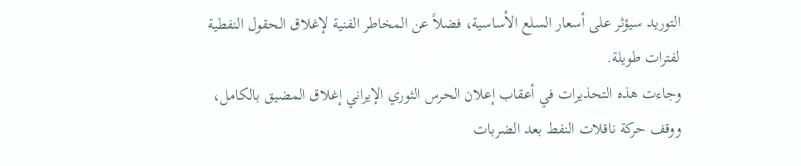التوريد سيؤثر على أسعار السلع الأساسية، فضلاً عن المخاطر الفنية لإغلاق الحقول النفطية لفترات طويلة.
وجاءت هذه التحذيرات في أعقاب إعلان الحرس الثوري الإيراني إغلاق المضيق بالكامل، ووقف حركة ناقلات النفط بعد الضربات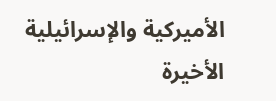الأميركية والإسرائيلية الأخيرة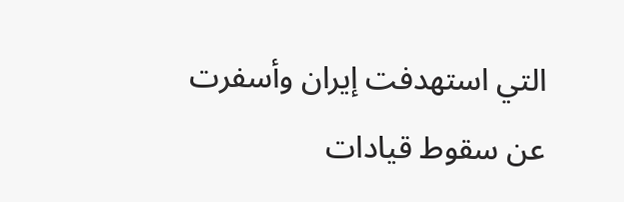التي استهدفت إيران وأسفرت عن سقوط قيادات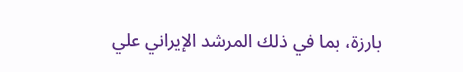بارزة، بما في ذلك المرشد الإيراني علي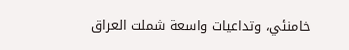خامنئي، وتداعيات واسعة شملت العراق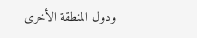ودول المنطقة الأخرى